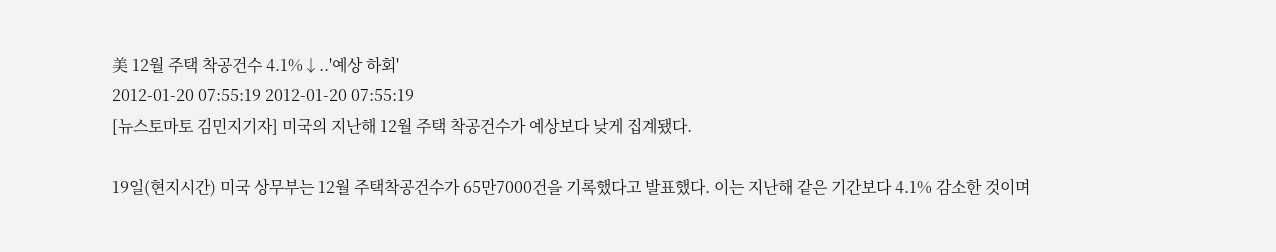美 12월 주택 착공건수 4.1%↓..'예상 하회'
2012-01-20 07:55:19 2012-01-20 07:55:19
[뉴스토마토 김민지기자] 미국의 지난해 12월 주택 착공건수가 예상보다 낮게 집계됐다.

19일(현지시간) 미국 상무부는 12월 주택착공건수가 65만7000건을 기록했다고 발표했다. 이는 지난해 같은 기간보다 4.1% 감소한 것이며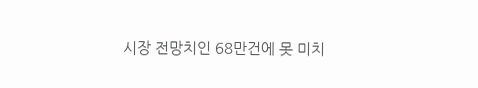시장 전망치인 68만건에 못 미치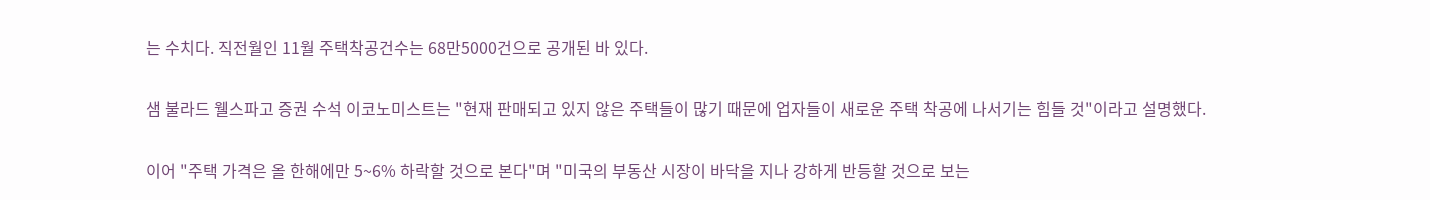는 수치다. 직전월인 11월 주택착공건수는 68만5000건으로 공개된 바 있다.

샘 불라드 웰스파고 증권 수석 이코노미스트는 "현재 판매되고 있지 않은 주택들이 많기 때문에 업자들이 새로운 주택 착공에 나서기는 힘들 것"이라고 설명했다.

이어 "주택 가격은 올 한해에만 5~6% 하락할 것으로 본다"며 "미국의 부동산 시장이 바닥을 지나 강하게 반등할 것으로 보는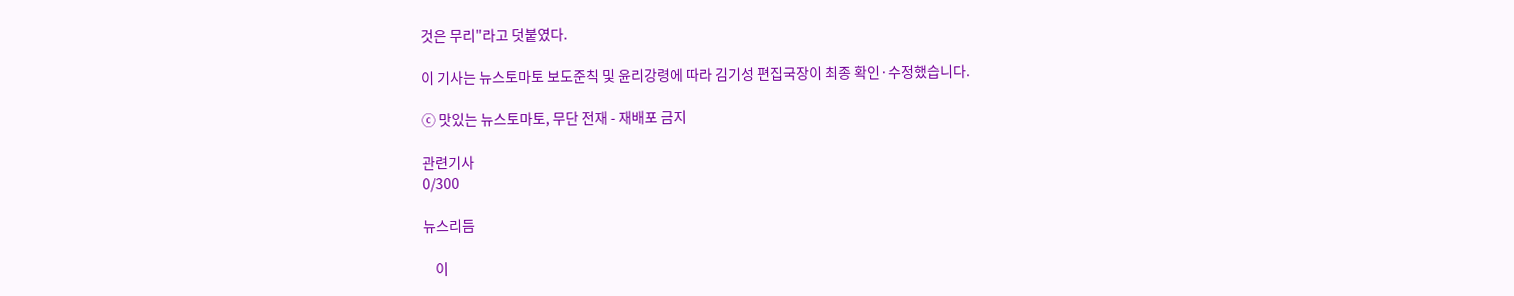것은 무리"라고 덧붙였다.

이 기사는 뉴스토마토 보도준칙 및 윤리강령에 따라 김기성 편집국장이 최종 확인·수정했습니다.

ⓒ 맛있는 뉴스토마토, 무단 전재 - 재배포 금지

관련기사
0/300

뉴스리듬

    이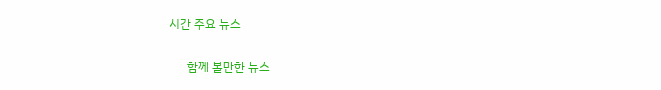시간 주요 뉴스

      함께 볼만한 뉴스